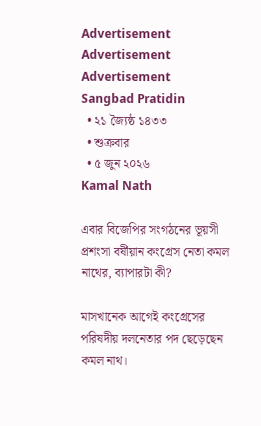Advertisement
Advertisement
Advertisement
Sangbad Pratidin
  • ২১ জ্যৈষ্ঠ ১৪৩৩
  • শুক্রবার
  • ৫ জুন ২০২৬
Kamal Nath

এবার বিজেপির সংগঠনের ভূয়সী প্রশংসা বর্ষীয়ান কংগ্রেস নেতা কমল নাথের, ব্যাপারটা কী?

মাসখানেক আগেই কংগ্রেসের পরিষদীয় দলনেতার পদ ছেড়েছেন কমল নাথ।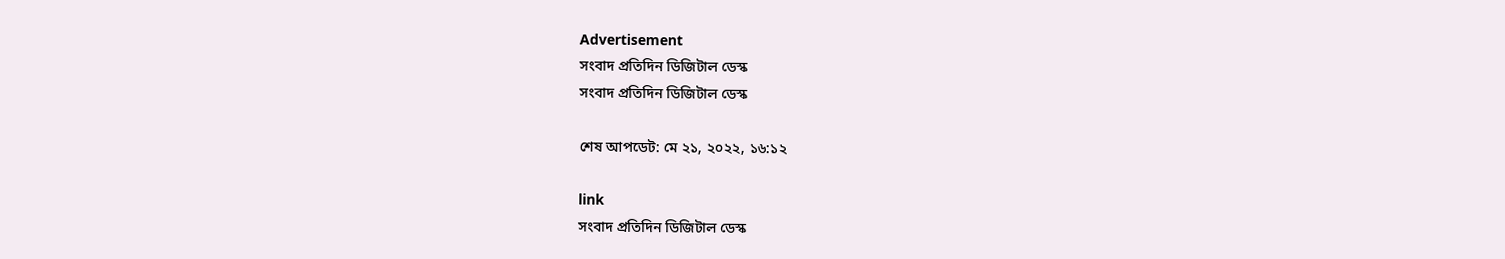Advertisement
সংবাদ প্রতিদিন ডিজিটাল ডেস্ক
সংবাদ প্রতিদিন ডিজিটাল ডেস্ক

শেষ আপডেট: মে ২১, ২০২২, ১৬:১২

link
সংবাদ প্রতিদিন ডিজিটাল ডেস্ক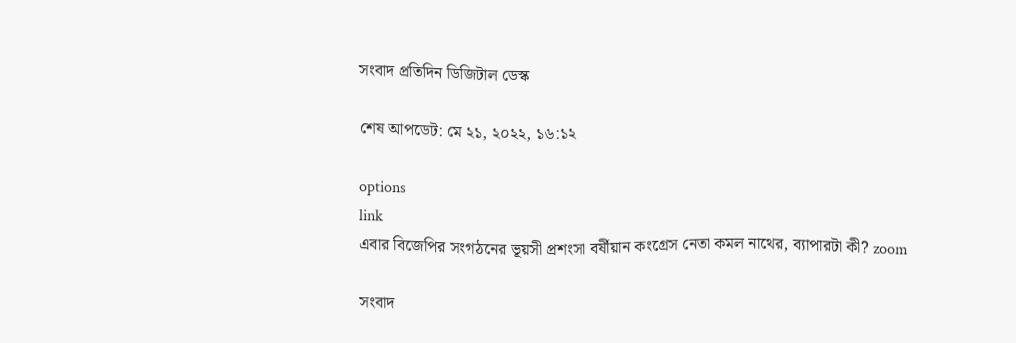সংবাদ প্রতিদিন ডিজিটাল ডেস্ক

শেষ আপডেট: মে ২১, ২০২২, ১৬:১২

options
link
এবার বিজেপির সংগঠনের ভূয়সী প্রশংসা বর্ষীয়ান কংগ্রেস নেতা কমল নাথের, ব্যাপারটা কী? zoom

সংবাদ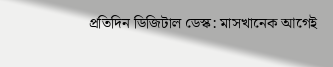প্রতিদিন ডিজিটাল ডেস্ক: মাসখানেক আগেই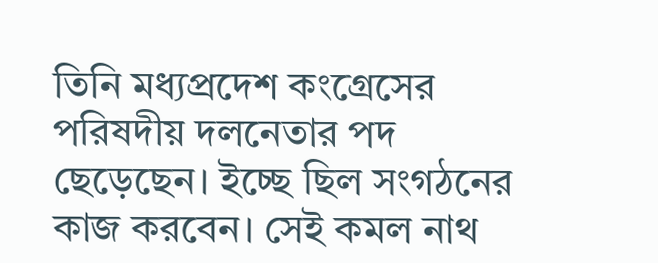তিনি মধ্যপ্রদেশ কংগ্রেসের পরিষদীয় দলনেতার পদ ছেড়েছেন। ইচ্ছে ছিল সংগঠনের কাজ করবেন। সেই কমল নাথ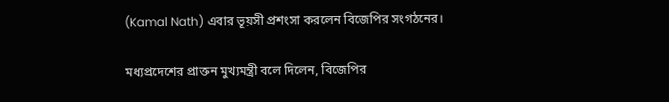(Kamal Nath) এবার ভূয়সী প্রশংসা করলেন বিজেপির সংগঠনের।

মধ্যপ্রদেশের প্রাক্তন মুখ্যমন্ত্রী বলে দিলেন, বিজেপির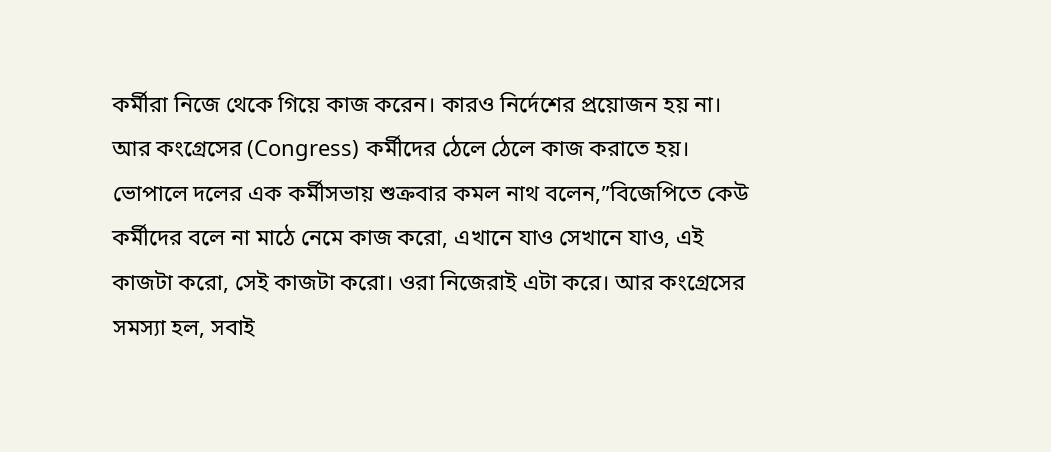কর্মীরা নিজে থেকে গিয়ে কাজ করেন। কারও নির্দেশের প্রয়োজন হয় না। আর কংগ্রেসের (Congress) কর্মীদের ঠেলে ঠেলে কাজ করাতে হয়। ভোপালে দলের এক কর্মীসভায় শুক্রবার কমল নাথ বলেন,”বিজেপিতে কেউ কর্মীদের বলে না মাঠে নেমে কাজ করো, এখানে যাও সেখানে যাও, এই কাজটা করো, সেই কাজটা করো। ওরা নিজেরাই এটা করে। আর কংগ্রেসের সমস্যা হল, সবাই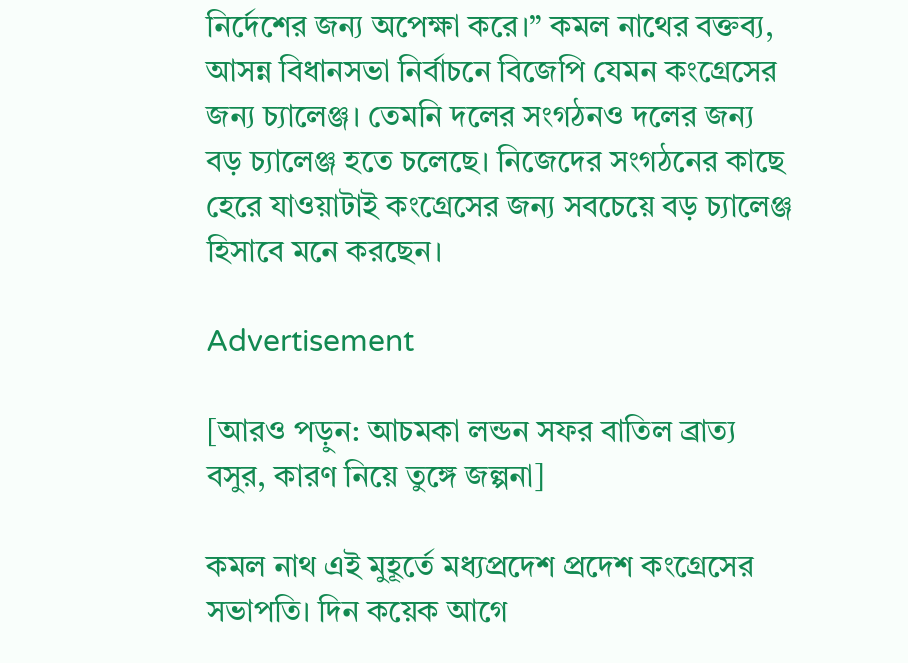নির্দেশের জন্য অপেক্ষা করে।” কমল নাথের বক্তব্য, আসন্ন বিধানসভা নির্বাচনে বিজেপি যেমন কংগ্রেসের জন্য চ্যালেঞ্জ। তেমনি দলের সংগঠনও দলের জন্য বড় চ্যালেঞ্জ হতে চলেছে। নিজেদের সংগঠনের কাছে হেরে যাওয়াটাই কংগ্রেসের জন্য সবচেয়ে বড় চ্যালেঞ্জ হিসাবে মনে করছেন।

Advertisement

[আরও পড়ুন: আচমকা লন্ডন সফর বাতিল ব্রাত্য বসুর, কারণ নিয়ে তুঙ্গে জল্পনা]

কমল নাথ এই মুহূর্তে মধ্যপ্রদেশ প্রদেশ কংগ্রেসের সভাপতি। দিন কয়েক আগে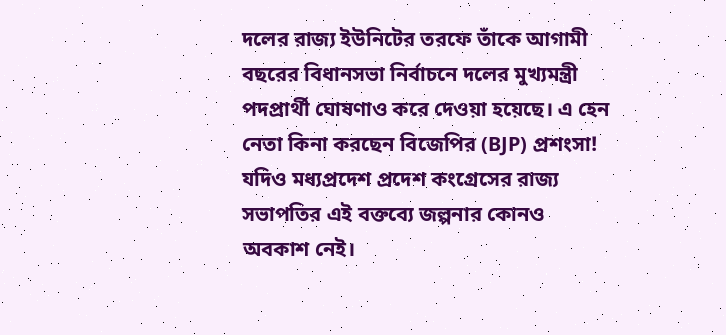দলের রাজ্য ইউনিটের তরফে তাঁকে আগামী বছরের বিধানসভা নির্বাচনে দলের মুখ্যমন্ত্রী পদপ্রার্থী ঘোষণাও করে দেওয়া হয়েছে। এ হেন নেতা কিনা করছেন বিজেপির (BJP) প্রশংসা! যদিও মধ্যপ্রদেশ প্রদেশ কংগ্রেসের রাজ্য সভাপতির এই বক্তব্যে জল্পনার কোনও অবকাশ নেই।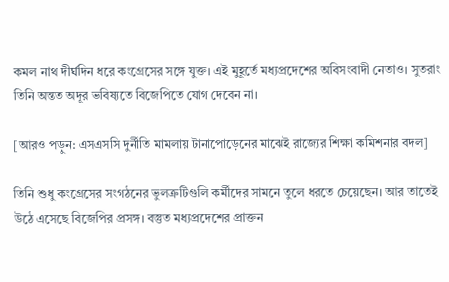কমল নাথ দীর্ঘদিন ধরে কংগ্রেসের সঙ্গে যুক্ত। এই মুহূর্তে মধ্যপ্রদেশের অবিসংবাদী নেতাও। সুতরাং তিনি অন্তত অদূর ভবিষ্যতে বিজেপিতে যোগ দেবেন না।

[আরও পড়ুন: এসএসসি দুর্নীতি মামলায় টানাপোড়েনের মাঝেই রাজ্যের শিক্ষা কমিশনার বদল]

তিনি শুধু কংগ্রেসের সংগঠনের ভুলত্রুটিগুলি কর্মীদের সামনে তুলে ধরতে চেয়েছেন। আর তাতেই উঠে এসেছে বিজেপির প্রসঙ্গ। বস্তুত মধ্যপ্রদেশের প্রাক্তন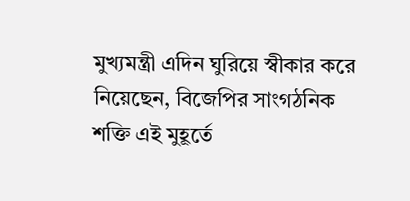মুখ্যমন্ত্রী এদিন ঘুরিয়ে স্বীকার করে নিয়েছেন, বিজেপির সাংগঠনিক শক্তি এই মুহূর্তে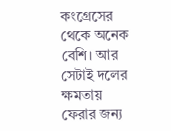কংগ্রেসের থেকে অনেক বেশি। আর সেটাই দলের ক্ষমতায় ফেরার জন্য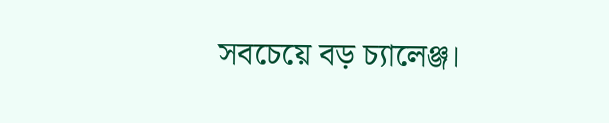সবচেয়ে বড় চ্যালেঞ্জ।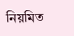নিয়মিত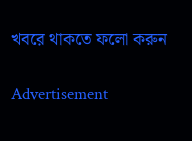খবরে থাকতে ফলো করুন

Advertisement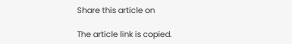Share this article on

The article link is copied.